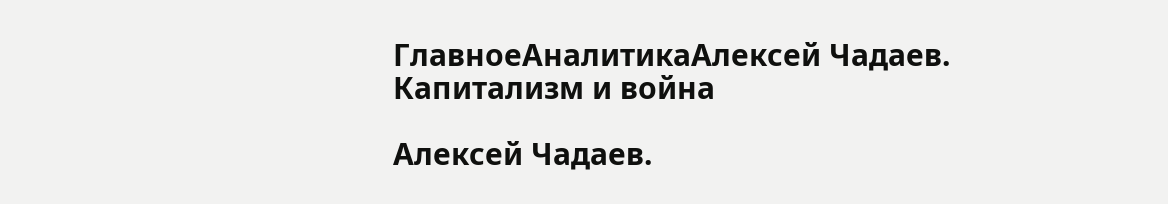ГлавноеАналитикаАлексей Чадаев. Капитализм и война

Алексей Чадаев.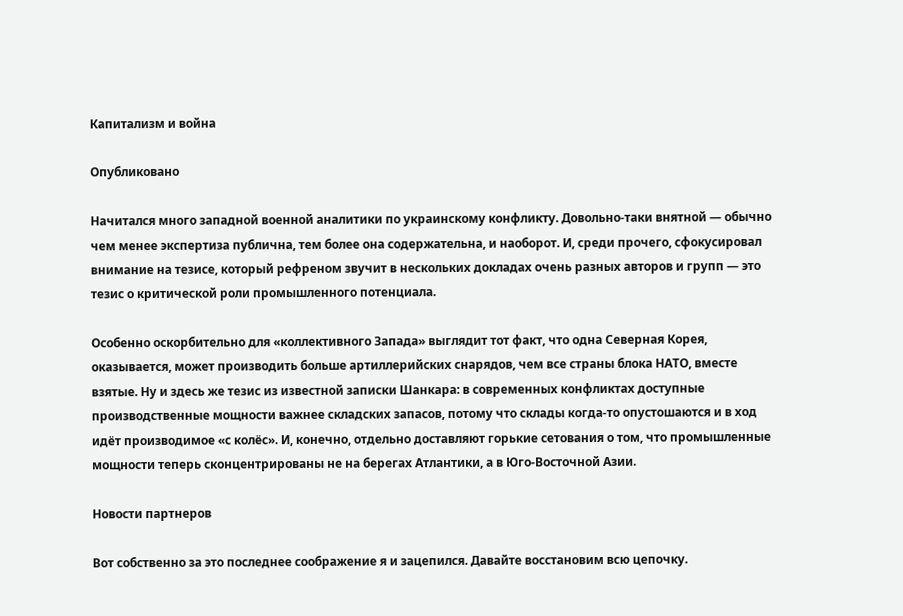Капитализм и война

Опубликовано

Начитался много западной военной аналитики по украинскому конфликту. Довольно-таки внятной — обычно чем менее экспертиза публична, тем более она содержательна, и наоборот. И, среди прочего, сфокусировал внимание на тезисе, который рефреном звучит в нескольких докладах очень разных авторов и групп — это тезис о критической роли промышленного потенциала.

Особенно оскорбительно для «коллективного Запада» выглядит тот факт, что одна Северная Корея, оказывается, может производить больше артиллерийских снарядов, чем все страны блока НАТО, вместе взятые. Ну и здесь же тезис из известной записки Шанкара: в современных конфликтах доступные производственные мощности важнее складских запасов, потому что склады когда-то опустошаются и в ход идёт производимое «с колёс». И, конечно, отдельно доставляют горькие сетования о том, что промышленные мощности теперь сконцентрированы не на берегах Атлантики, а в Юго-Восточной Азии.

Новости партнеров

Вот собственно за это последнее соображение я и зацепился. Давайте восстановим всю цепочку.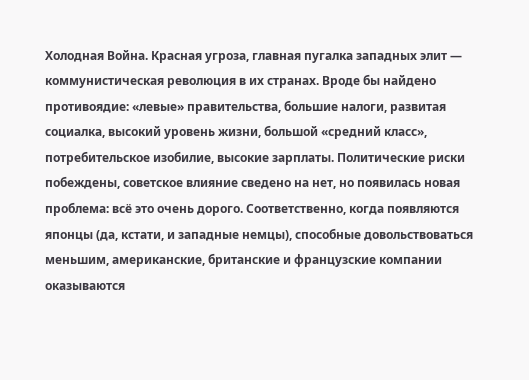Холодная Война. Красная угроза, главная пугалка западных элит — коммунистическая революция в их странах. Вроде бы найдено противоядие: «левые» правительства, большие налоги, развитая социалка, высокий уровень жизни, большой «средний класс», потребительское изобилие, высокие зарплаты. Политические риски побеждены, советское влияние сведено на нет, но появилась новая проблема: всё это очень дорого. Соответственно, когда появляются японцы (да, кстати, и западные немцы), способные довольствоваться меньшим, американские, британские и французские компании оказываются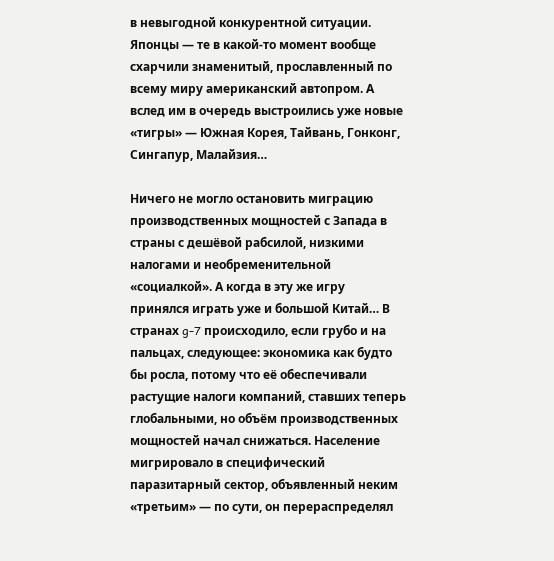в невыгодной конкурентной ситуации. Японцы — те в какой-то момент вообще схарчили знаменитый, прославленный по всему миру американский автопром. А вслед им в очередь выстроились уже новые «тигры» — Южная Корея, Тайвань, Гонконг, Сингапур, Малайзия…

Ничего не могло остановить миграцию производственных мощностей с Запада в страны с дешёвой рабсилой, низкими налогами и необременительной «социалкой». А когда в эту же игру принялся играть уже и большой Китай… В странах g-7 происходило, если грубо и на пальцах, следующее: экономика как будто бы росла, потому что её обеспечивали растущие налоги компаний, ставших теперь глобальными, но объём производственных мощностей начал снижаться. Население мигрировало в специфический паразитарный сектор, объявленный неким «третьим» — по сути, он перераспределял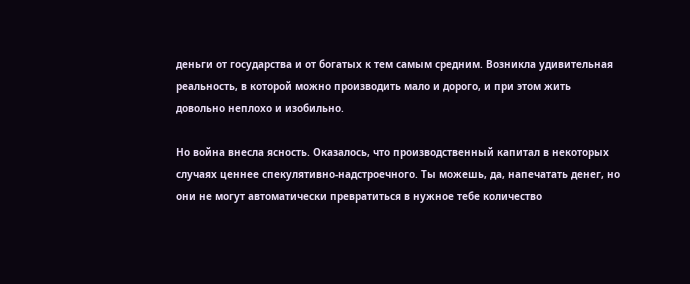деньги от государства и от богатых к тем самым средним. Возникла удивительная реальность, в которой можно производить мало и дорого, и при этом жить довольно неплохо и изобильно.

Но война внесла ясность. Оказалось, что производственный капитал в некоторых случаях ценнее спекулятивно-надстроечного. Ты можешь, да, напечатать денег, но они не могут автоматически превратиться в нужное тебе количество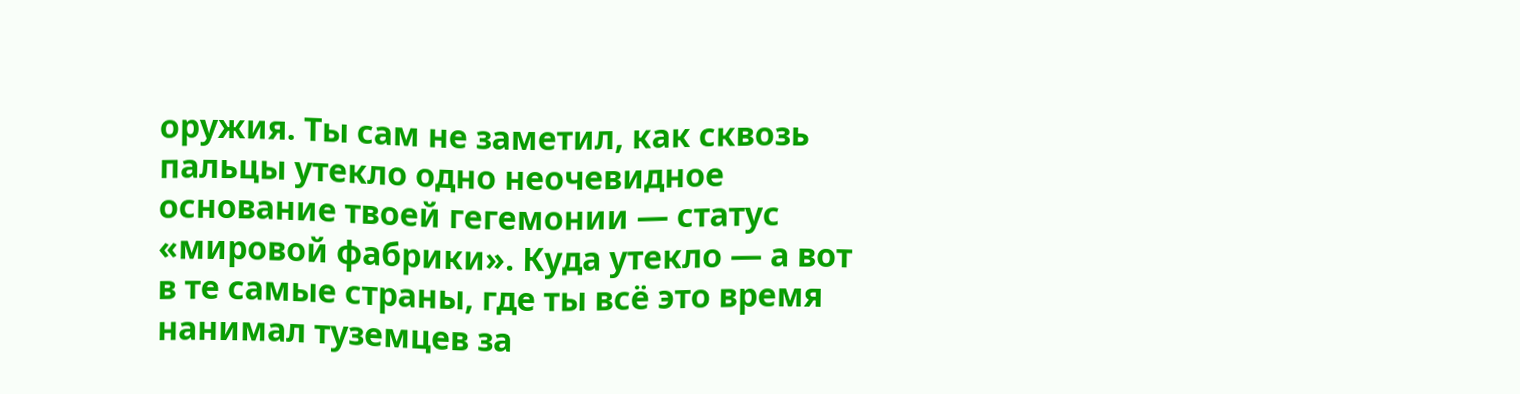оружия. Ты сам не заметил, как сквозь пальцы утекло одно неочевидное основание твоей гегемонии — статус «мировой фабрики». Куда утекло — а вот в те самые страны, где ты всё это время нанимал туземцев за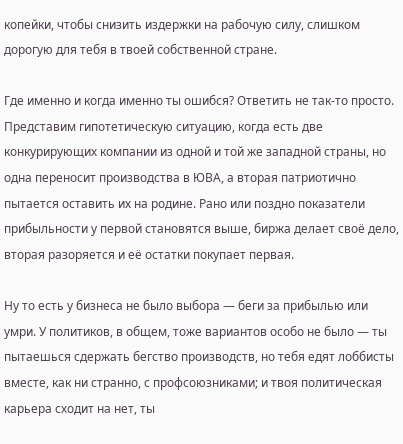копейки, чтобы снизить издержки на рабочую силу, слишком дорогую для тебя в твоей собственной стране.

Где именно и когда именно ты ошибся? Ответить не так-то просто. Представим гипотетическую ситуацию, когда есть две конкурирующих компании из одной и той же западной страны, но одна переносит производства в ЮВА, а вторая патриотично пытается оставить их на родине. Рано или поздно показатели прибыльности у первой становятся выше, биржа делает своё дело, вторая разоряется и её остатки покупает первая.

Ну то есть у бизнеса не было выбора — беги за прибылью или умри. У политиков, в общем, тоже вариантов особо не было — ты пытаешься сдержать бегство производств, но тебя едят лоббисты вместе, как ни странно, с профсоюзниками; и твоя политическая карьера сходит на нет, ты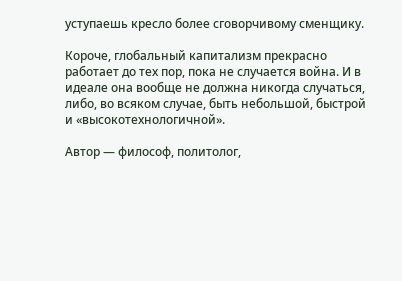уступаешь кресло более сговорчивому сменщику.

Короче, глобальный капитализм прекрасно работает до тех пор, пока не случается война. И в идеале она вообще не должна никогда случаться, либо, во всяком случае, быть небольшой, быстрой и «высокотехнологичной».

Автор — философ, политолог,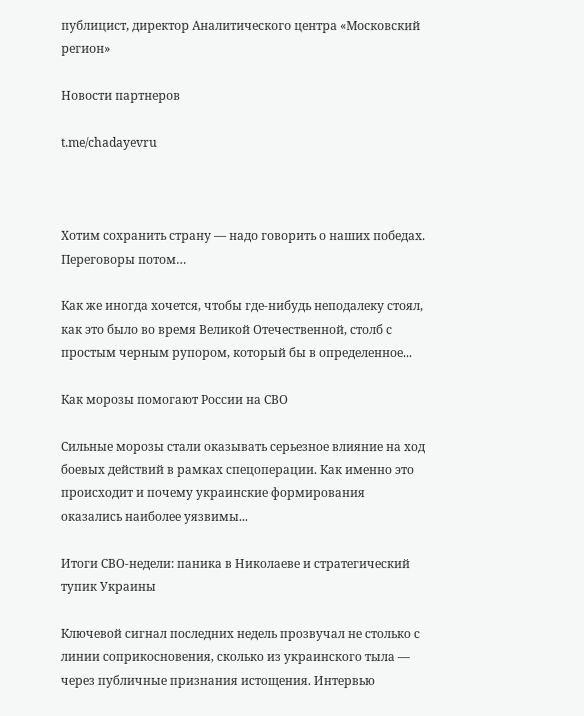публицист, директор Аналитического центра «Московский регион»

Новости партнеров

t.me/chadayevru



Хотим сохранить страну — надо говорить о наших победах. Переговоры потом…

Как же иногда хочется, чтобы где-нибудь неподалеку стоял, как это было во время Великой Отечественной, столб с простым черным рупором, который бы в определенное...

Как морозы помогают России на СВО

Сильные морозы стали оказывать серьезное влияние на ход боевых действий в рамках спецоперации. Как именно это происходит и почему украинские формирования оказались наиболее уязвимы...

Итоги СВО-недели: паника в Николаеве и стратегический тупик Украины

Ключевой сигнал последних недель прозвучал не столько с линии соприкосновения, сколько из украинского тыла — через публичные признания истощения. Интервью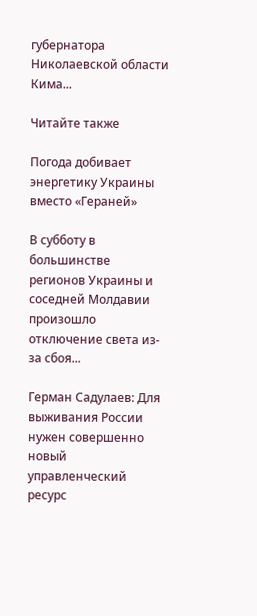губернатора Николаевской области Кима...

Читайте также

Погода добивает энергетику Украины вместо «Гераней»

В субботу в большинстве регионов Украины и соседней Молдавии произошло отключение света из-за сбоя...

Герман Садулаев: Для выживания России нужен совершенно новый управленческий ресурс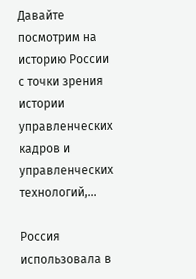Давайте посмотрим на историю России с точки зрения истории управленческих кадров и управленческих технологий,...

Россия использовала в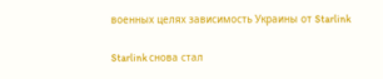военных целях зависимость Украины от Starlink

Starlink снова стал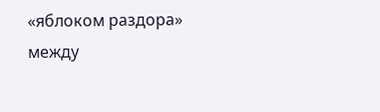«яблоком раздора» между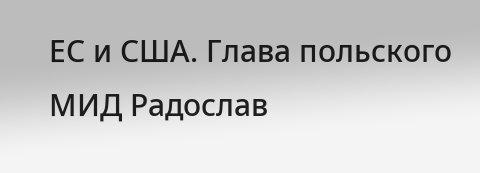ЕС и США. Глава польского МИД Радослав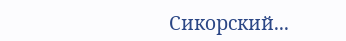Сикорский...